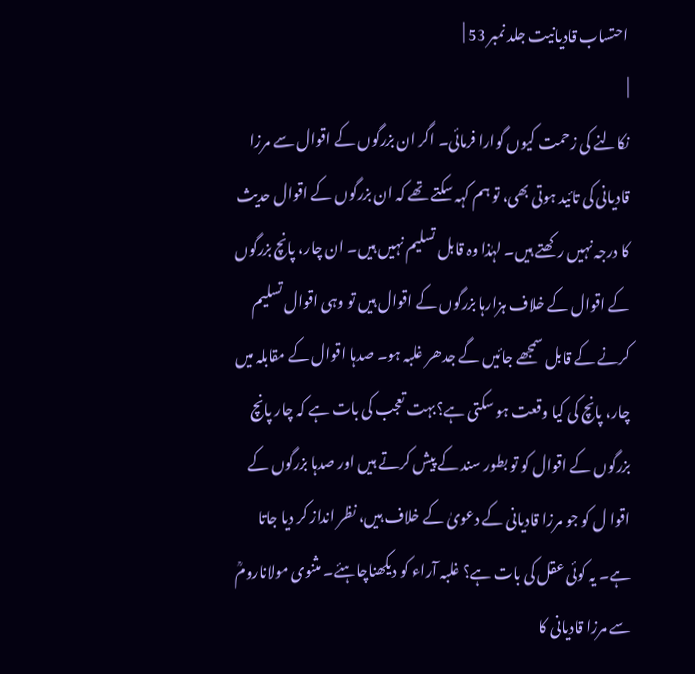احتساب قادیانیت جلد نمبر 53 |
|
نکالنے کی زحمت کیوں گوارا فرمائی۔ اگر ان بزرگوں کے اقوال سے مرزا قادیانی کی تائید ہوتی بھی، تو ہم کہہ سکتے تھے کہ ان بزرگوں کے اقوال حدیث کا درجہ نہیں رکھتے ہیں۔ لہٰذا وہ قابل تسلیم نہیں ہیں۔ ان چار، پانچ بزرگوں کے اقوال کے خلاف ہزارہا بزرگوں کے اقوال ہیں تو وہی اقوال تسلیم کرنے کے قابل سمجھے جائیں گے جدھر غلبہ ہو۔ صدہا اقوال کے مقابلہ میں چار، پانچ کی کیا وقعت ہو سکتی ہے؟بہت تعجب کی بات ہے کہ چار پانچ بزرگوں کے اقوال کو تو بطور سند کے پیش کرتے ہیں اور صدہا بزرگوں کے اقوا ل کو جو مرزا قادیانی کے دعویٰ کے خلاف ہیں، نظر انداز کر دیا جاتا ہے۔ یہ کوئی عقل کی بات ہے؟ غلبہ آراء کو دیکھناچاہئے۔ مثنوی مولانارومؒ سے مرزا قادیانی کا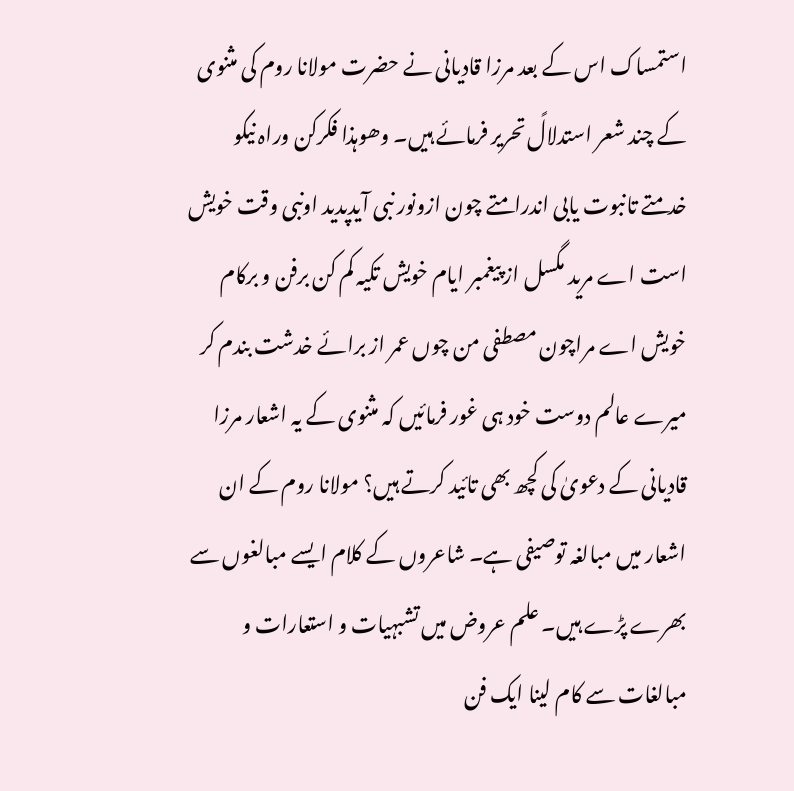استمساک اس کے بعد مرزا قادیانی نے حضرت مولانا روم کی مثنوی کے چند شعر استدلالً تحریر فرمائے ہیں۔ وھوہذا فکرکن وراہ نیکو خدمتے تانبوت یابی اندرامتے چون ازونور نبی آیدپدید اونبی وقت خویش است اے مرید مگسل از پیغمبر ایام خویش تکیہ کم کن برفن و برکام خویش اے مراچون مصطفی من چوں عمر از برائے خدشت بندم کر میرے عالم دوست خود ہی غور فرمائیں کہ مثنوی کے یہ اشعار مرزا قادیانی کے دعویٰ کی کچھ بھی تائید کرتے ہیں؟ مولانا روم کے ان اشعار میں مبالغہ توصیفی ہے۔ شاعروں کے کلام ایسے مبالغوں سے بھرے پڑے ہیں۔ علم عروض میں تشبہیات و استعارات و مبالغات سے کام لینا ایک فن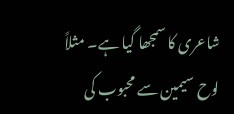شاعری کا سمجھا گیا ہے۔ مثلاً لوح سیمین سے محبوب کی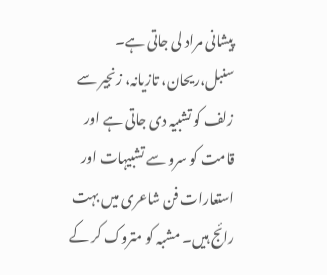پیشانی مراد لی جاتی ہے۔ سنبل،ریحان، تازیانہ، زنجیر سے زلف کو تشبیہ دی جاتی ہے اور قامت کو سرو سے تشبیہات اور استعارات فن شاعری میں بہت رائج ہیں۔ مشبہ کو متروک کر کے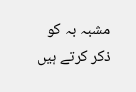مشبہ بہ کو ذکر کرتے ہیں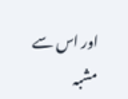اور اس سے مشبہ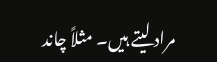مراد لیتے ہیں۔ مثلاً چاند